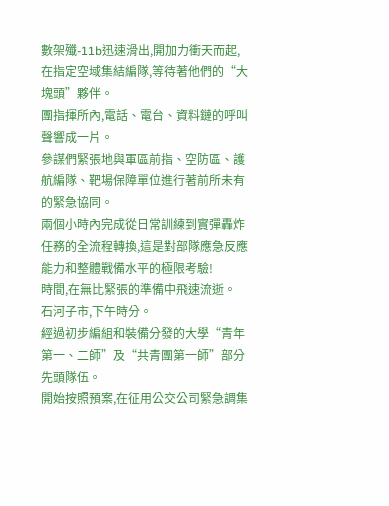數架殲-11b迅速滑出,開加力衝天而起,在指定空域集結編隊,等待著他們的“大塊頭”夥伴。
團指揮所內,電話、電台、資料鏈的呼叫聲響成一片。
參謀們緊張地與軍區前指、空防區、護航編隊、靶場保障單位進行著前所未有的緊急協同。
兩個小時內完成從日常訓練到實彈轟炸任務的全流程轉換,這是對部隊應急反應能力和整體戰備水平的極限考驗!
時間,在無比緊張的準備中飛速流逝。
石河子市,下午時分。
經過初步編組和裝備分發的大學“青年第一、二師”及“共青團第一師”部分先頭隊伍。
開始按照預案,在征用公交公司緊急調集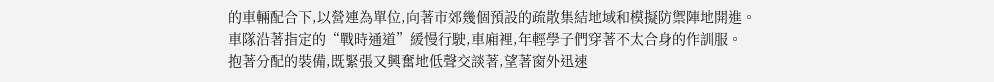的車輛配合下,以營連為單位,向著市郊幾個預設的疏散集結地域和模擬防禦陣地開進。
車隊沿著指定的“戰時通道”緩慢行駛,車廂裡,年輕學子們穿著不太合身的作訓服。
抱著分配的裝備,既緊張又興奮地低聲交談著,望著窗外迅速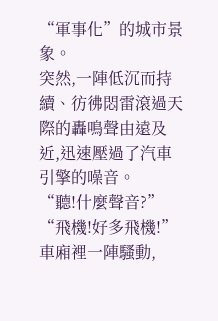“軍事化”的城市景象。
突然,一陣低沉而持續、彷彿悶雷滾過天際的轟鳴聲由遠及近,迅速壓過了汽車引擎的噪音。
“聽!什麼聲音?”
“飛機!好多飛機!”
車廂裡一陣騷動,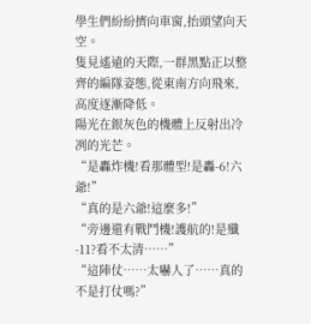學生們紛紛擠向車窗,抬頭望向天空。
隻見遙遠的天際,一群黑點正以整齊的編隊姿態,從東南方向飛來,高度逐漸降低。
陽光在銀灰色的機體上反射出冷冽的光芒。
“是轟炸機!看那體型!是轟-6!六爺!”
“真的是六爺!這麼多!”
“旁邊還有戰鬥機!護航的!是殲-11?看不太清……”
“這陣仗……太嚇人了……真的不是打仗嗎?”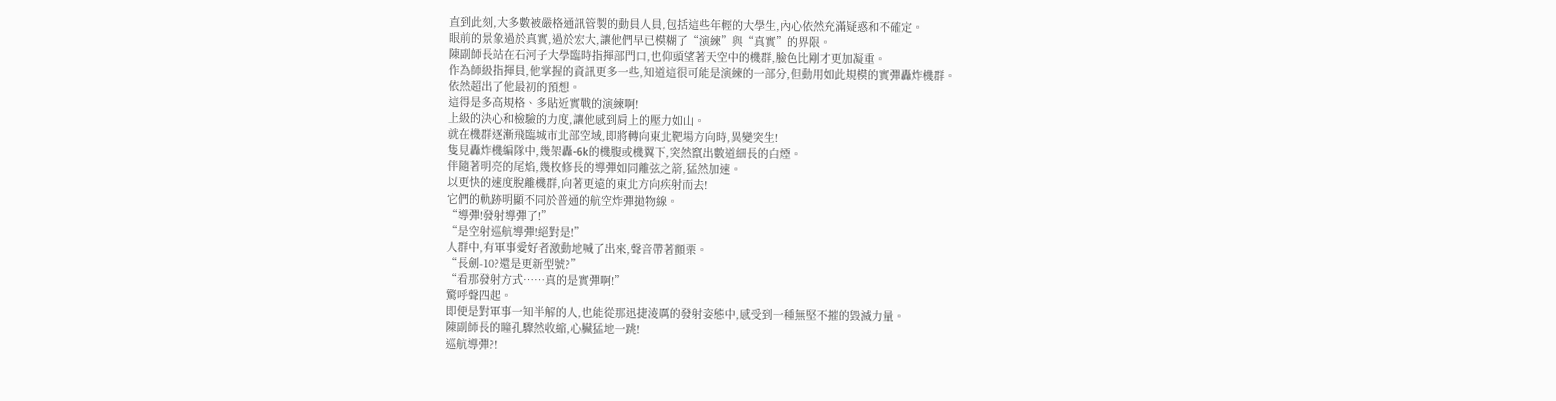直到此刻,大多數被嚴格通訊管製的動員人員,包括這些年輕的大學生,內心依然充滿疑惑和不確定。
眼前的景象過於真實,過於宏大,讓他們早已模糊了“演練”與“真實”的界限。
陳副師長站在石河子大學臨時指揮部門口,也仰頭望著天空中的機群,臉色比剛才更加凝重。
作為師級指揮員,他掌握的資訊更多一些,知道這很可能是演練的一部分,但動用如此規模的實彈轟炸機群。
依然超出了他最初的預想。
這得是多高規格、多貼近實戰的演練啊!
上級的決心和檢驗的力度,讓他感到肩上的壓力如山。
就在機群逐漸飛臨城市北部空域,即將轉向東北靶場方向時,異變突生!
隻見轟炸機編隊中,幾架轟-6k的機腹或機翼下,突然竄出數道細長的白煙。
伴隨著明亮的尾焰,幾枚修長的導彈如同離弦之箭,猛然加速。
以更快的速度脫離機群,向著更遠的東北方向疾射而去!
它們的軌跡明顯不同於普通的航空炸彈拋物線。
“導彈!發射導彈了!”
“是空射巡航導彈!絕對是!”
人群中,有軍事愛好者激動地喊了出來,聲音帶著顫栗。
“長劍-10?還是更新型號?”
“看那發射方式……真的是實彈啊!”
驚呼聲四起。
即便是對軍事一知半解的人,也能從那迅捷淩厲的發射姿態中,感受到一種無堅不摧的毀滅力量。
陳副師長的瞳孔驟然收縮,心臟猛地一跳!
巡航導彈?!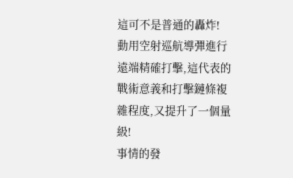這可不是普通的轟炸!
動用空射巡航導彈進行遠端精確打擊,這代表的戰術意義和打擊鏈條複雜程度,又提升了一個量級!
事情的發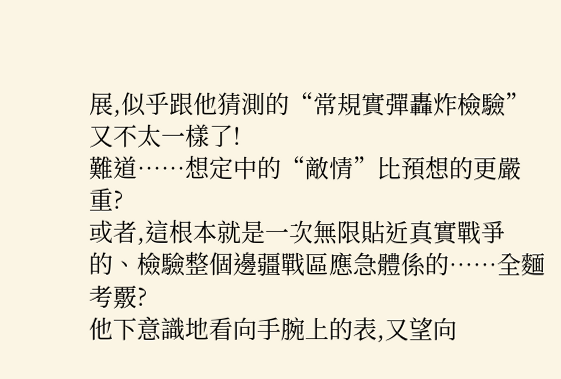展,似乎跟他猜測的“常規實彈轟炸檢驗”又不太一樣了!
難道……想定中的“敵情”比預想的更嚴重?
或者,這根本就是一次無限貼近真實戰爭的、檢驗整個邊疆戰區應急體係的……全麵考覈?
他下意識地看向手腕上的表,又望向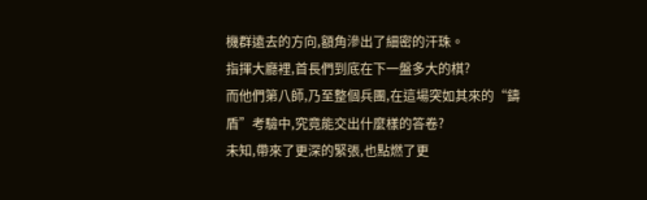機群遠去的方向,額角滲出了細密的汗珠。
指揮大廳裡,首長們到底在下一盤多大的棋?
而他們第八師,乃至整個兵團,在這場突如其來的“鑄盾”考驗中,究竟能交出什麼樣的答卷?
未知,帶來了更深的緊張,也點燃了更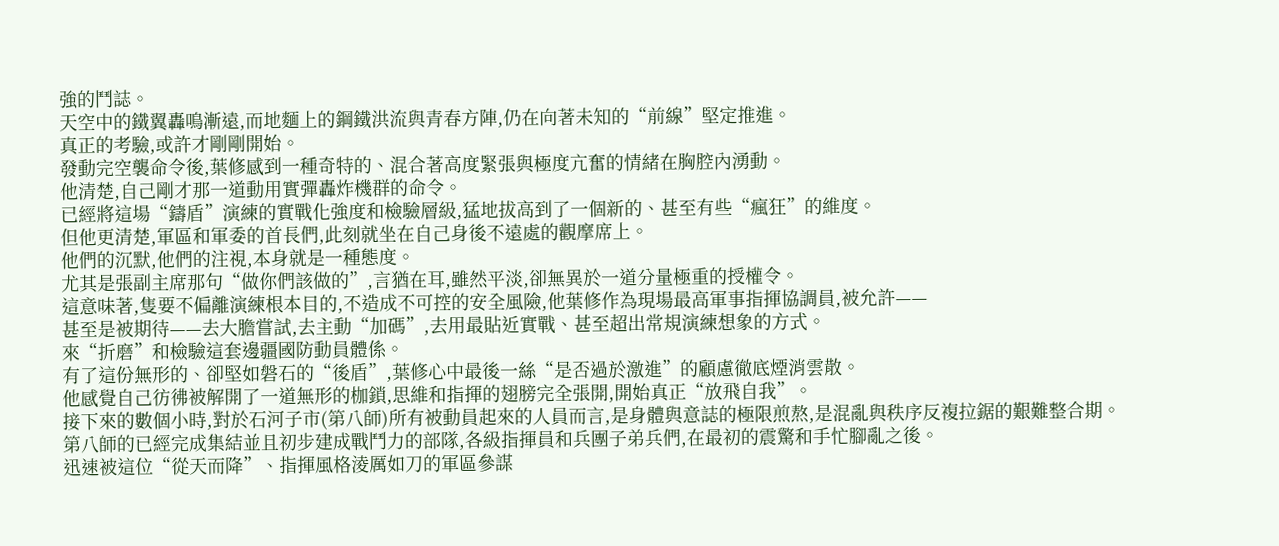強的鬥誌。
天空中的鐵翼轟鳴漸遠,而地麵上的鋼鐵洪流與青春方陣,仍在向著未知的“前線”堅定推進。
真正的考驗,或許才剛剛開始。
發動完空襲命令後,葉修感到一種奇特的、混合著高度緊張與極度亢奮的情緒在胸腔內湧動。
他清楚,自己剛才那一道動用實彈轟炸機群的命令。
已經將這場“鑄盾”演練的實戰化強度和檢驗層級,猛地拔高到了一個新的、甚至有些“瘋狂”的維度。
但他更清楚,軍區和軍委的首長們,此刻就坐在自己身後不遠處的觀摩席上。
他們的沉默,他們的注視,本身就是一種態度。
尤其是張副主席那句“做你們該做的”,言猶在耳,雖然平淡,卻無異於一道分量極重的授權令。
這意味著,隻要不偏離演練根本目的,不造成不可控的安全風險,他葉修作為現場最高軍事指揮協調員,被允許——
甚至是被期待——去大膽嘗試,去主動“加碼”,去用最貼近實戰、甚至超出常規演練想象的方式。
來“折磨”和檢驗這套邊疆國防動員體係。
有了這份無形的、卻堅如磐石的“後盾”,葉修心中最後一絲“是否過於激進”的顧慮徹底煙消雲散。
他感覺自己彷彿被解開了一道無形的枷鎖,思維和指揮的翅膀完全張開,開始真正“放飛自我”。
接下來的數個小時,對於石河子市(第八師)所有被動員起來的人員而言,是身體與意誌的極限煎熬,是混亂與秩序反複拉鋸的艱難整合期。
第八師的已經完成集結並且初步建成戰鬥力的部隊,各級指揮員和兵團子弟兵們,在最初的震驚和手忙腳亂之後。
迅速被這位“從天而降”、指揮風格淩厲如刀的軍區參謀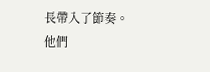長帶入了節奏。
他們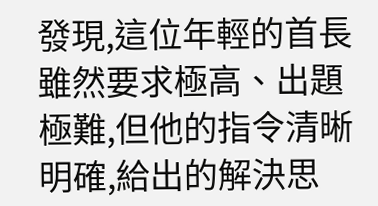發現,這位年輕的首長雖然要求極高、出題極難,但他的指令清晰明確,給出的解決思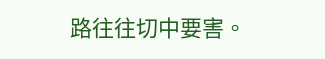路往往切中要害。